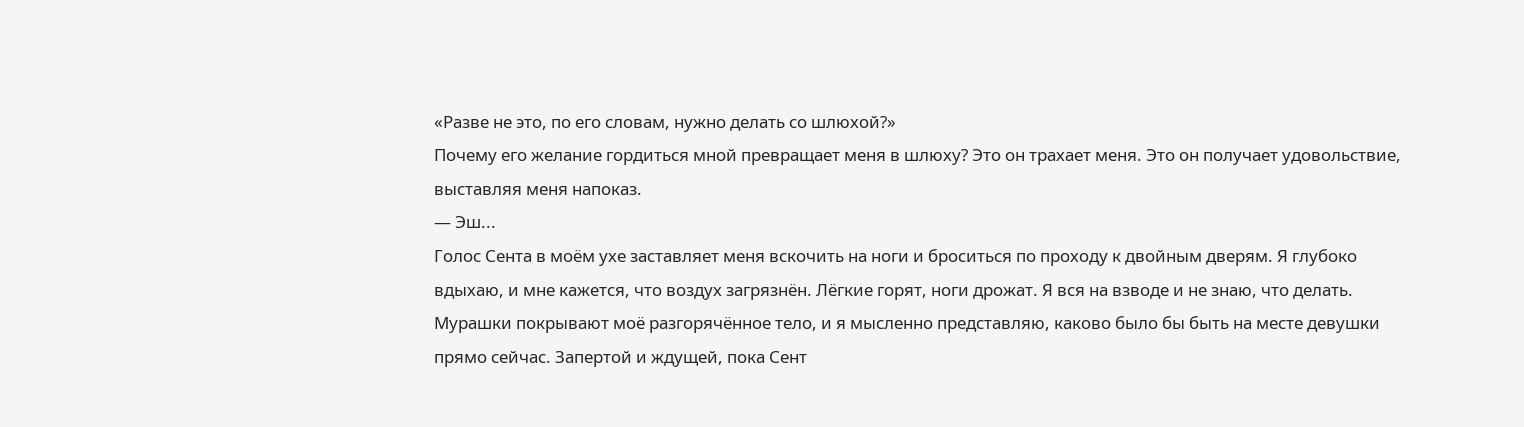«Разве не это, по его словам, нужно делать со шлюхой?»
Почему его желание гордиться мной превращает меня в шлюху? Это он трахает меня. Это он получает удовольствие, выставляя меня напоказ.
— Эш...
Голос Сента в моём ухе заставляет меня вскочить на ноги и броситься по проходу к двойным дверям. Я глубоко вдыхаю, и мне кажется, что воздух загрязнён. Лёгкие горят, ноги дрожат. Я вся на взводе и не знаю, что делать. Мурашки покрывают моё разгорячённое тело, и я мысленно представляю, каково было бы быть на месте девушки прямо сейчас. Запертой и ждущей, пока Сент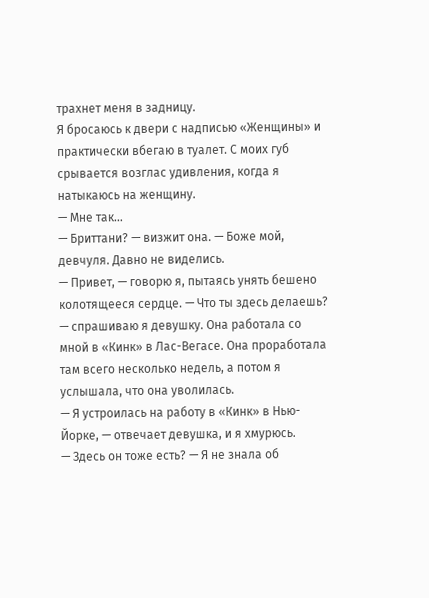трахнет меня в задницу.
Я бросаюсь к двери с надписью «Женщины» и практически вбегаю в туалет. С моих губ срывается возглас удивления, когда я натыкаюсь на женщину.
— Мне так…
— Бриттани? — визжит она. — Боже мой, девчуля. Давно не виделись.
— Привет, — говорю я, пытаясь унять бешено колотящееся сердце. — Что ты здесь делаешь? — спрашиваю я девушку. Она работала со мной в «Кинк» в Лас-Вегасе. Она проработала там всего несколько недель, а потом я услышала, что она уволилась.
— Я устроилась на работу в «Кинк» в Нью-Йорке, — отвечает девушка, и я хмурюсь.
— Здесь он тоже есть? — Я не знала об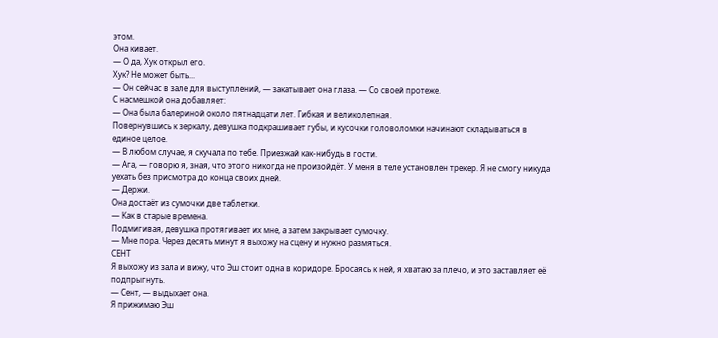этом.
Она кивает.
— О да, Хук открыл его.
Хук? Не может быть...
— Он сейчас в зале для выступлений, — закатывает она глаза. — Со своей протеже.
С насмешкой она добавляет:
— Она была балериной около пятнадцати лет. Гибкая и великолепная.
Повернувшись к зеркалу, девушка подкрашивает губы, и кусочки головоломки начинают складываться в единое целое.
— В любом случае, я скучала по тебе. Приезжай как-нибудь в гости.
— Ага, — говорю я, зная, что этого никогда не произойдёт. У меня в теле установлен трекер. Я не смогу никуда уехать без присмотра до конца своих дней.
— Держи.
Она достаёт из сумочки две таблетки.
— Как в старые времена.
Подмигивая, девушка протягивает их мне, а затем закрывает сумочку.
— Мне пора. Через десять минут я выхожу на сцену и нужно размяться.
СЕНТ
Я выхожу из зала и вижу, что Эш стоит одна в коридоре. Бросаясь к ней, я хватаю за плечо, и это заставляет её подпрыгнуть.
— Сент, — выдыхает она.
Я прижимаю Эш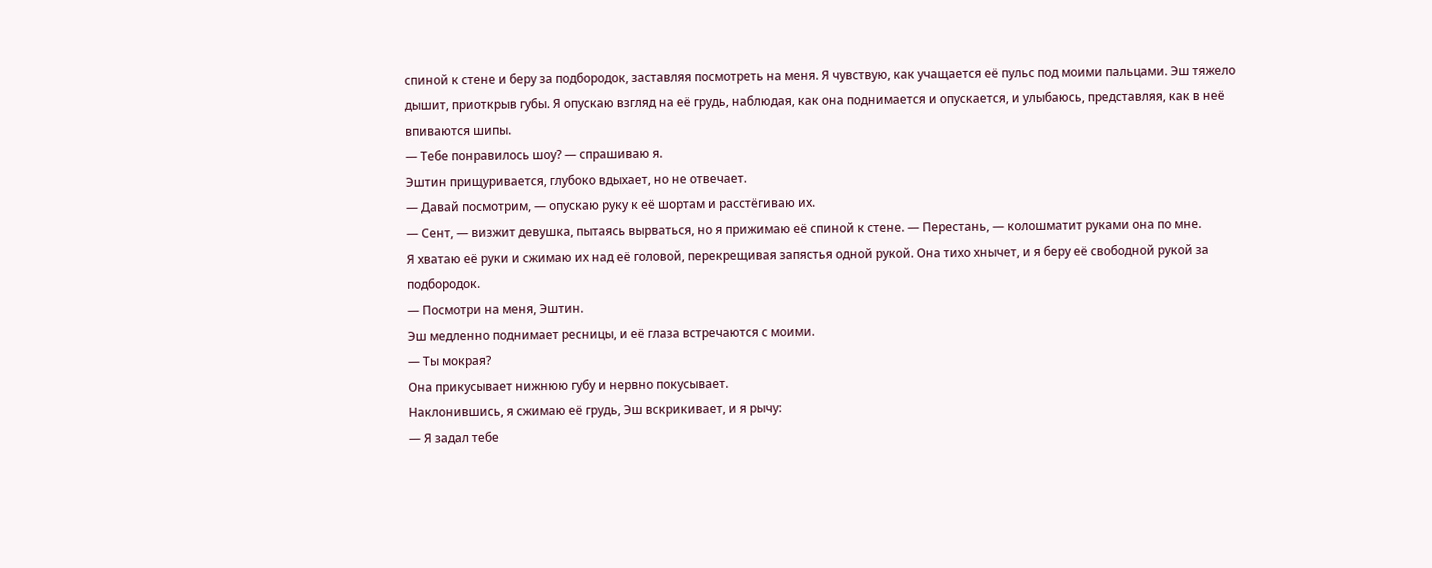спиной к стене и беру за подбородок, заставляя посмотреть на меня. Я чувствую, как учащается её пульс под моими пальцами. Эш тяжело дышит, приоткрыв губы. Я опускаю взгляд на её грудь, наблюдая, как она поднимается и опускается, и улыбаюсь, представляя, как в неё впиваются шипы.
— Тебе понравилось шоу? — спрашиваю я.
Эштин прищуривается, глубоко вдыхает, но не отвечает.
— Давай посмотрим, — опускаю руку к её шортам и расстёгиваю их.
— Сент, — визжит девушка, пытаясь вырваться, но я прижимаю её спиной к стене. — Перестань, — колошматит руками она по мне.
Я хватаю её руки и сжимаю их над её головой, перекрещивая запястья одной рукой. Она тихо хнычет, и я беру её свободной рукой за подбородок.
— Посмотри на меня, Эштин.
Эш медленно поднимает ресницы, и её глаза встречаются с моими.
— Ты мокрая?
Она прикусывает нижнюю губу и нервно покусывает.
Наклонившись, я сжимаю её грудь, Эш вскрикивает, и я рычу:
— Я задал тебе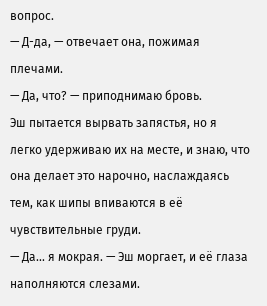вопрос.
— Д-да, — отвечает она, пожимая плечами.
— Да, что? — приподнимаю бровь.
Эш пытается вырвать запястья, но я легко удерживаю их на месте, и знаю, что она делает это нарочно, наслаждаясь тем, как шипы впиваются в её чувствительные груди.
— Да... я мокрая. — Эш моргает, и её глаза наполняются слезами.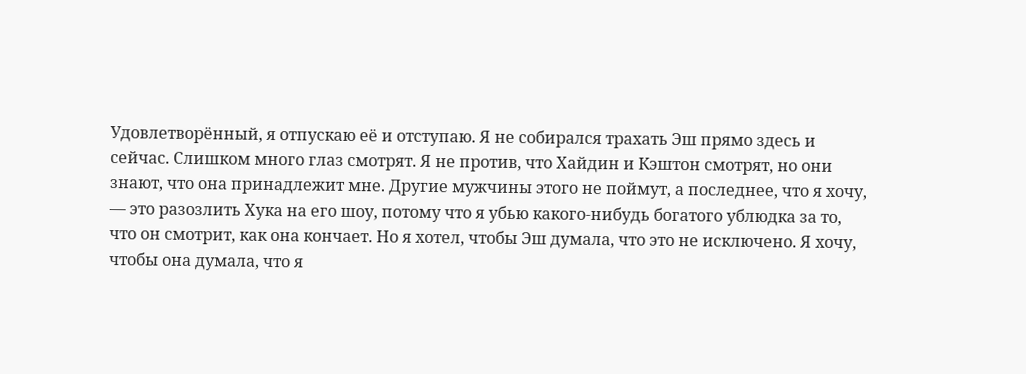Удовлетворённый, я отпускаю её и отступаю. Я не собирался трахать Эш прямо здесь и сейчас. Слишком много глаз смотрят. Я не против, что Хайдин и Кэштон смотрят, но они знают, что она принадлежит мне. Другие мужчины этого не поймут, а последнее, что я хочу, — это разозлить Хука на его шоу, потому что я убью какого-нибудь богатого ублюдка за то, что он смотрит, как она кончает. Но я хотел, чтобы Эш думала, что это не исключено. Я хочу, чтобы она думала, что я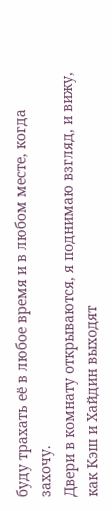буду трахать её в любое время и в любом месте, когда захочу.
Двери в комнату открываются, я поднимаю взгляд, и вижу, как Кэш и Хайдин выходят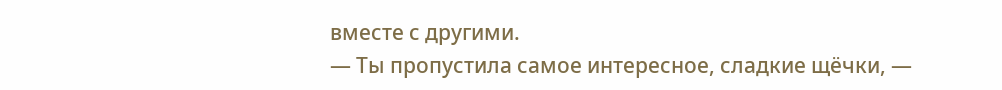вместе с другими.
— Ты пропустила самое интересное, сладкие щёчки, —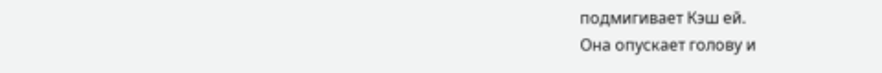подмигивает Кэш ей.
Она опускает голову и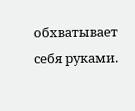обхватывает себя руками.